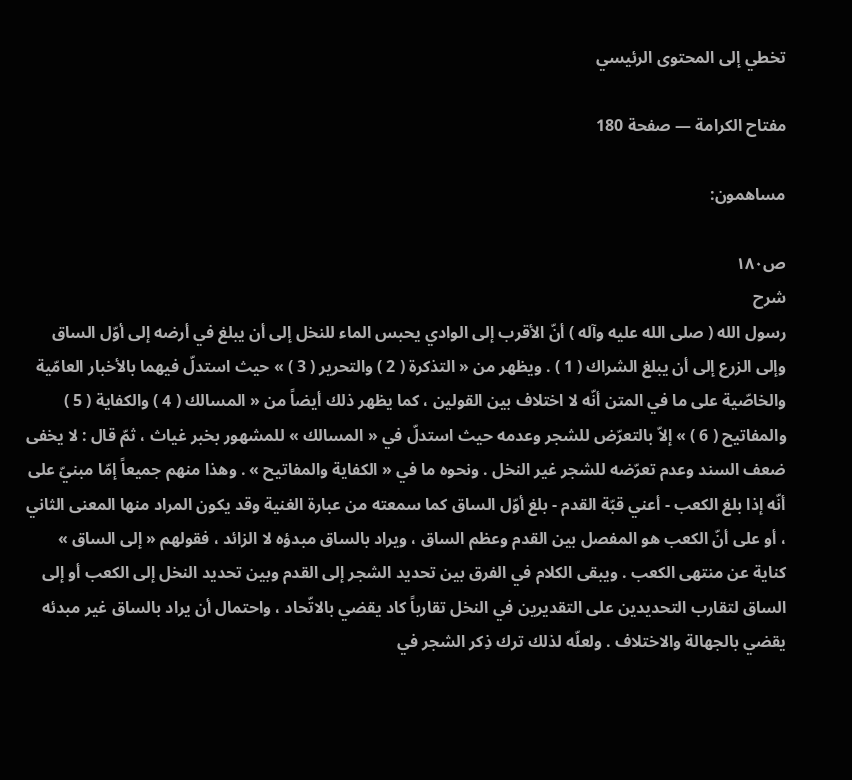تخطي إلى المحتوى الرئيسي

مفتاح الكرامة — صفحة 180

مساهمون:

ص١٨٠
شرح
رسول الله ( صلى الله عليه وآله ) أنّ الأقرب إلى الوادي يحبس الماء للنخل إلى أن يبلغ في أرضه إلى أوّل الساق وإلى الزرع إلى أن يبلغ الشراك ( 1 ) . ويظهر من « التذكرة ( 2 ) والتحرير ( 3 ) » حيث استدلّ فيهما بالأخبار العامّية والخاصّية على ما في المتن أنّه لا اختلاف بين القولين ، كما يظهر ذلك أيضاً من « المسالك ( 4 ) والكفاية ( 5 ) والمفاتيح ( 6 ) » إلاّ بالتعرّض للشجر وعدمه حيث استدلّ في « المسالك » للمشهور بخبر غياث ، ثمّ قال : لا يخفى ضعف السند وعدم تعرّضه للشجر غير النخل . ونحوه ما في « الكفاية والمفاتيح » . وهذا منهم جميعاً إمّا مبنيّ على أنّه إذا بلغ الكعب - أعني قبّة القدم - بلغ أوّل الساق كما سمعته من عبارة الغنية وقد يكون المراد منها المعنى الثاني ، أو على أنّ الكعب هو المفصل بين القدم وعظم الساق ، ويراد بالساق مبدؤه لا الزائد ، فقولهم « إلى الساق » كناية عن منتهى الكعب . ويبقى الكلام في الفرق بين تحديد الشجر إلى القدم وبين تحديد النخل إلى الكعب أو إلى الساق لتقارب التحديدين على التقديرين في النخل تقارباً كاد يقضي بالاتّحاد ، واحتمال أن يراد بالساق غير مبدئه يقضي بالجهالة والاختلاف . ولعلّه لذلك ترك ذِكر الشجر في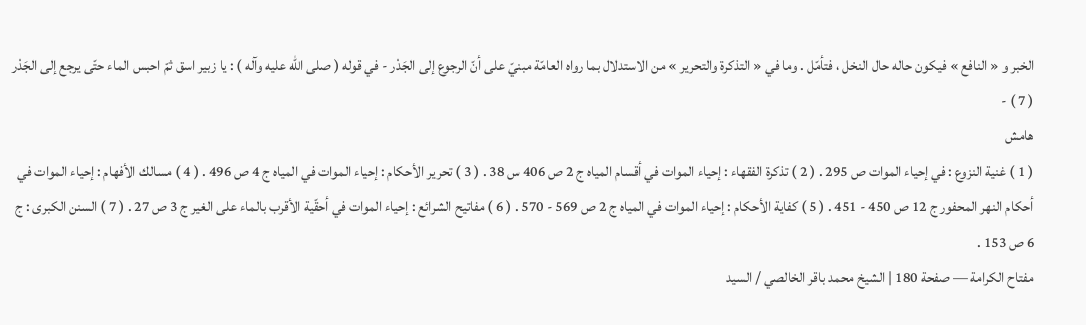الخبر و « النافع » فيكون حاله حال النخل ، فتأمّل . وما في « التذكرة والتحرير » من الاستدلال بما رواه العامّة مبنيّ على أنّ الرجوع إلى الجَدْر - في قوله ( صلى الله عليه وآله ) : يا زبير اسق ثمّ احبس الماء حتّى يرجع إلى الجَدْر ( 7 ) -
هامش
( 1 ) غنية النزوع : في إحياء الموات ص 295 . ( 2 ) تذكرة الفقهاء : إحياء الموات في أقسام المياه ج 2 ص 406 س 38 . ( 3 ) تحرير الأحكام : إحياء الموات في المياه ج 4 ص 496 . ( 4 ) مسالك الأفهام : إحياء الموات في أحكام النهر المحفور ج 12 ص 450 - 451 . ( 5 ) كفاية الأحكام : إحياء الموات في المياه ج 2 ص 569 - 570 . ( 6 ) مفاتيح الشرائع : إحياء الموات في أحقّية الأقرب بالماء على الغير ج 3 ص 27 . ( 7 ) السنن الكبرى : ج 6 ص 153 .
مفتاح الكرامة — صفحة 180 | الشيخ محمد باقر الخالصي / السيد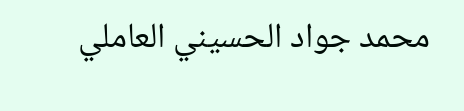محمد جواد الحسيني العاملي